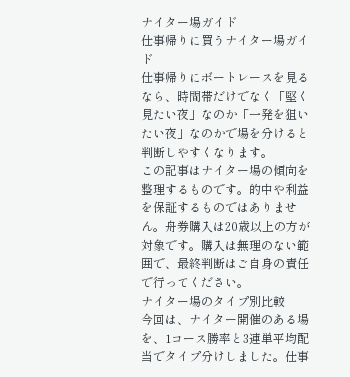ナイター場ガイド
仕事帰りに買うナイター場ガイド
仕事帰りにボートレースを見るなら、時間帯だけでなく「堅く見たい夜」なのか「一発を狙いたい夜」なのかで場を分けると判断しやすくなります。
この記事はナイター場の傾向を整理するものです。的中や利益を保証するものではありません。舟券購入は20歳以上の方が対象です。購入は無理のない範囲で、最終判断はご自身の責任で行ってください。
ナイター場のタイプ別比較
今回は、ナイター開催のある場を、1コース勝率と3連単平均配当でタイプ分けしました。仕事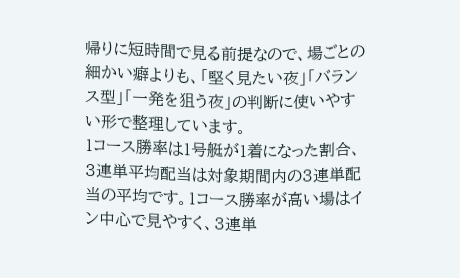帰りに短時間で見る前提なので、場ごとの細かい癖よりも、「堅く見たい夜」「バランス型」「一発を狙う夜」の判断に使いやすい形で整理しています。
1コース勝率は1号艇が1着になった割合、3連単平均配当は対象期間内の3連単配当の平均です。1コース勝率が高い場はイン中心で見やすく、3連単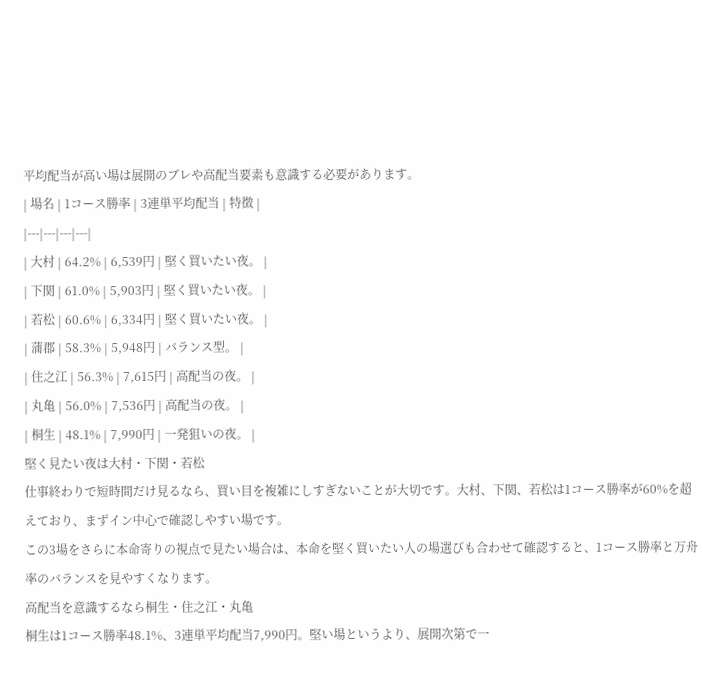平均配当が高い場は展開のブレや高配当要素も意識する必要があります。
| 場名 | 1コース勝率 | 3連単平均配当 | 特徴 |
|---|---|---|---|
| 大村 | 64.2% | 6,539円 | 堅く買いたい夜。 |
| 下関 | 61.0% | 5,903円 | 堅く買いたい夜。 |
| 若松 | 60.6% | 6,334円 | 堅く買いたい夜。 |
| 蒲郡 | 58.3% | 5,948円 | バランス型。 |
| 住之江 | 56.3% | 7,615円 | 高配当の夜。 |
| 丸亀 | 56.0% | 7,536円 | 高配当の夜。 |
| 桐生 | 48.1% | 7,990円 | 一発狙いの夜。 |
堅く見たい夜は大村・下関・若松
仕事終わりで短時間だけ見るなら、買い目を複雑にしすぎないことが大切です。大村、下関、若松は1コース勝率が60%を超えており、まずイン中心で確認しやすい場です。
この3場をさらに本命寄りの視点で見たい場合は、本命を堅く買いたい人の場選びも合わせて確認すると、1コース勝率と万舟率のバランスを見やすくなります。
高配当を意識するなら桐生・住之江・丸亀
桐生は1コース勝率48.1%、3連単平均配当7,990円。堅い場というより、展開次第で一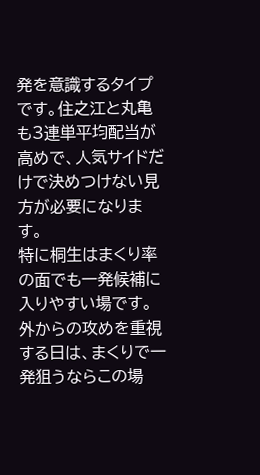発を意識するタイプです。住之江と丸亀も3連単平均配当が高めで、人気サイドだけで決めつけない見方が必要になります。
特に桐生はまくり率の面でも一発候補に入りやすい場です。外からの攻めを重視する日は、まくりで一発狙うならこの場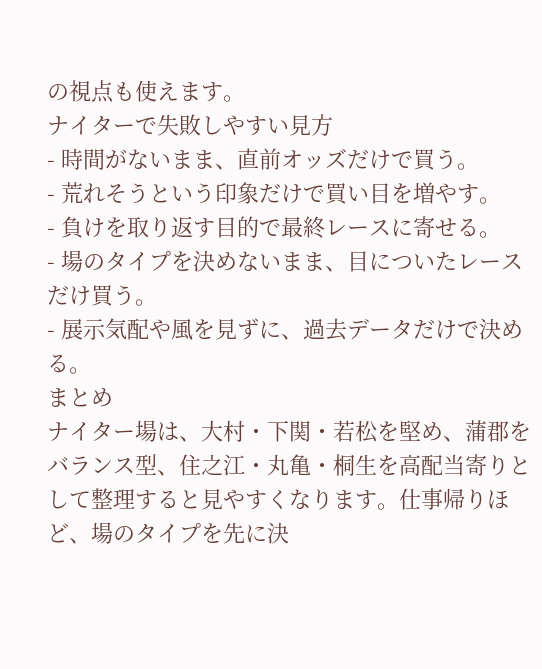の視点も使えます。
ナイターで失敗しやすい見方
- 時間がないまま、直前オッズだけで買う。
- 荒れそうという印象だけで買い目を増やす。
- 負けを取り返す目的で最終レースに寄せる。
- 場のタイプを決めないまま、目についたレースだけ買う。
- 展示気配や風を見ずに、過去データだけで決める。
まとめ
ナイター場は、大村・下関・若松を堅め、蒲郡をバランス型、住之江・丸亀・桐生を高配当寄りとして整理すると見やすくなります。仕事帰りほど、場のタイプを先に決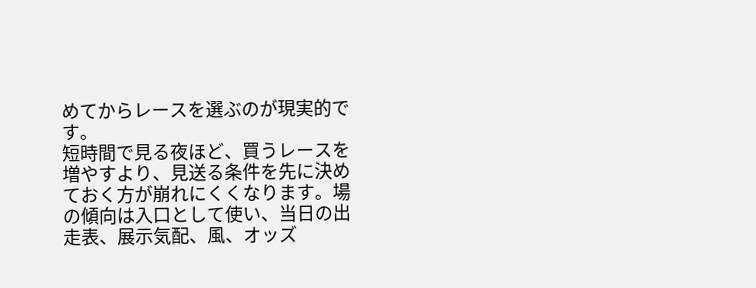めてからレースを選ぶのが現実的です。
短時間で見る夜ほど、買うレースを増やすより、見送る条件を先に決めておく方が崩れにくくなります。場の傾向は入口として使い、当日の出走表、展示気配、風、オッズ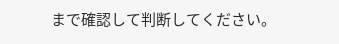まで確認して判断してください。